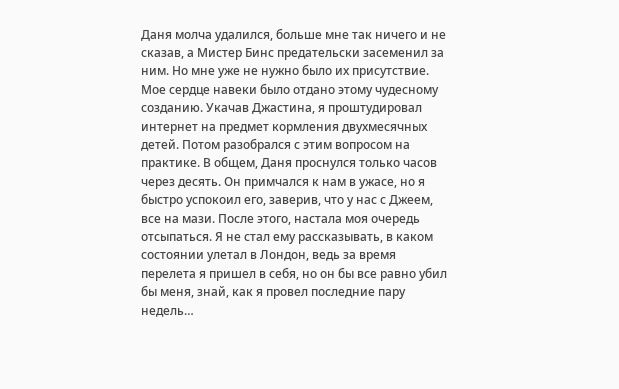Даня молча удалился, больше мне так ничего и не сказав, а Мистер Бинс предательски засеменил за ним. Но мне уже не нужно было их присутствие. Мое сердце навеки было отдано этому чудесному созданию. Укачав Джастина, я проштудировал интернет на предмет кормления двухмесячных детей. Потом разобрался с этим вопросом на практике. В общем, Даня проснулся только часов через десять. Он примчался к нам в ужасе, но я быстро успокоил его, заверив, что у нас с Джеем, все на мази. После этого, настала моя очередь отсыпаться. Я не стал ему рассказывать, в каком состоянии улетал в Лондон, ведь за время перелета я пришел в себя, но он бы все равно убил бы меня, знай, как я провел последние пару недель…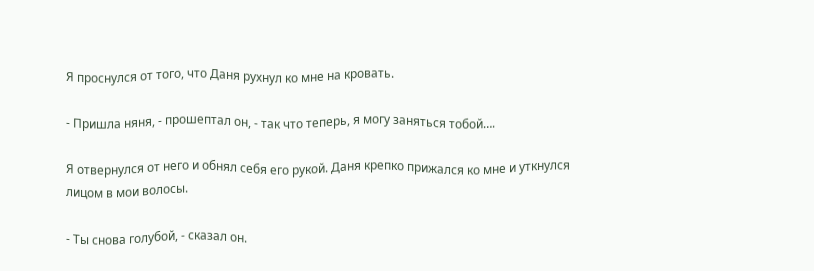Я проснулся от того, что Даня рухнул ко мне на кровать.

- Пришла няня, - прошептал он, - так что теперь, я могу заняться тобой….

Я отвернулся от него и обнял себя его рукой. Даня крепко прижался ко мне и уткнулся лицом в мои волосы.

- Ты снова голубой, - сказал он.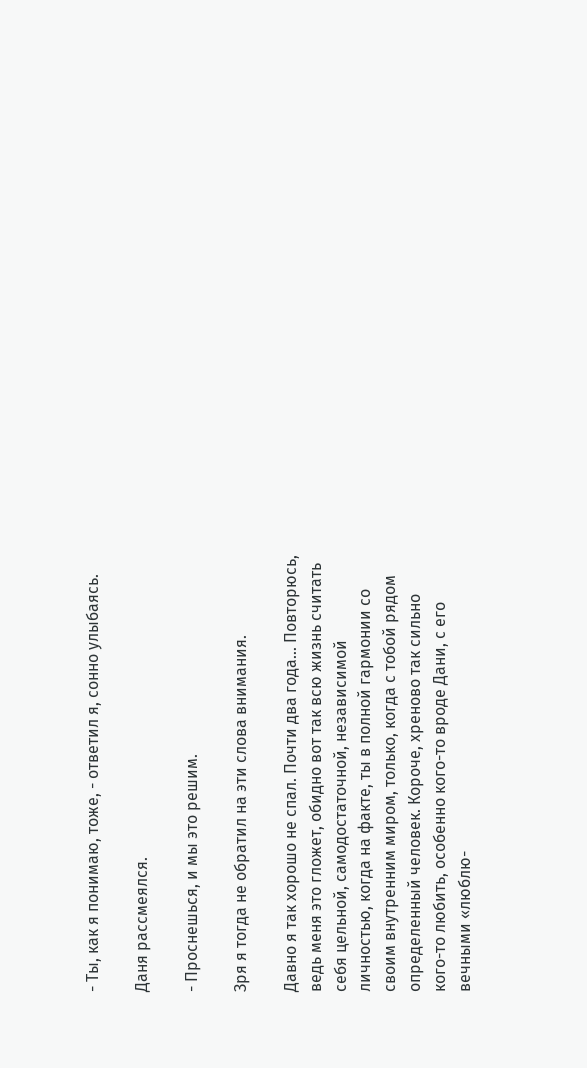- Ты, как я понимаю, тоже, - ответил я, сонно улыбаясь.

Даня рассмеялся.

- Проснешься, и мы это решим.

Зря я тогда не обратил на эти слова внимания.

Давно я так хорошо не спал. Почти два года… Повторюсь, ведь меня это гложет, обидно вот так всю жизнь считать себя цельной, самодостаточной, независимой личностью, когда на факте, ты в полной гармонии со своим внутренним миром, только, когда с тобой рядом определенный человек. Короче, хреново так сильно кого-то любить, особенно кого-то вроде Дани, с его вечными «люблю-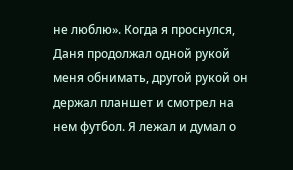не люблю». Когда я проснулся, Даня продолжал одной рукой меня обнимать, другой рукой он держал планшет и смотрел на нем футбол. Я лежал и думал о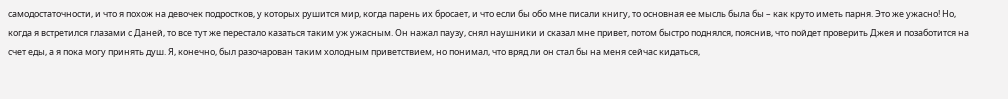самодостаточности, и что я похож на девочек подростков, у которых рушится мир, когда парень их бросает, и что если бы обо мне писали книгу, то основная ее мысль была бы – как круто иметь парня. Это же ужасно! Но, когда я встретился глазами с Даней, то все тут же перестало казаться таким уж ужасным. Он нажал паузу, снял наушники и сказал мне привет, потом быстро поднялся, пояснив, что пойдет проверить Джея и позаботится на счет еды, а я пока могу принять душ. Я, конечно, был разочарован таким холодным приветствием, но понимал, что вряд ли он стал бы на меня сейчас кидаться,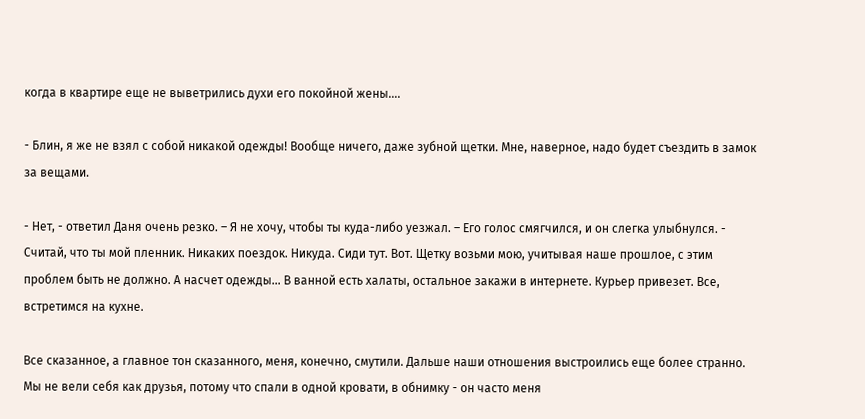когда в квартире еще не выветрились духи его покойной жены….

- Блин, я же не взял с собой никакой одежды! Вообще ничего, даже зубной щетки. Мне, наверное, надо будет съездить в замок за вещами.

- Нет, - ответил Даня очень резко. – Я не хочу, чтобы ты куда-либо уезжал. – Его голос смягчился, и он слегка улыбнулся. - Считай, что ты мой пленник. Никаких поездок. Никуда. Сиди тут. Вот. Щетку возьми мою, учитывая наше прошлое, с этим проблем быть не должно. А насчет одежды… В ванной есть халаты, остальное закажи в интернете. Курьер привезет. Все, встретимся на кухне.

Все сказанное, а главное тон сказанного, меня, конечно, смутили. Дальше наши отношения выстроились еще более странно. Мы не вели себя как друзья, потому что спали в одной кровати, в обнимку - он часто меня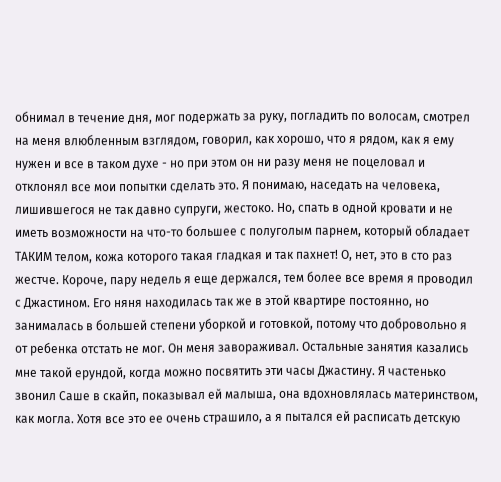обнимал в течение дня, мог подержать за руку, погладить по волосам, смотрел на меня влюбленным взглядом, говорил, как хорошо, что я рядом, как я ему нужен и все в таком духе - но при этом он ни разу меня не поцеловал и отклонял все мои попытки сделать это. Я понимаю, наседать на человека, лишившегося не так давно супруги, жестоко. Но, спать в одной кровати и не иметь возможности на что-то большее с полуголым парнем, который обладает ТАКИМ телом, кожа которого такая гладкая и так пахнет! О, нет, это в сто раз жестче. Короче, пару недель я еще держался, тем более все время я проводил с Джастином. Его няня находилась так же в этой квартире постоянно, но занималась в большей степени уборкой и готовкой, потому что добровольно я от ребенка отстать не мог. Он меня завораживал. Остальные занятия казались мне такой ерундой, когда можно посвятить эти часы Джастину. Я частенько звонил Саше в скайп, показывал ей малыша, она вдохновлялась материнством, как могла. Хотя все это ее очень страшило, а я пытался ей расписать детскую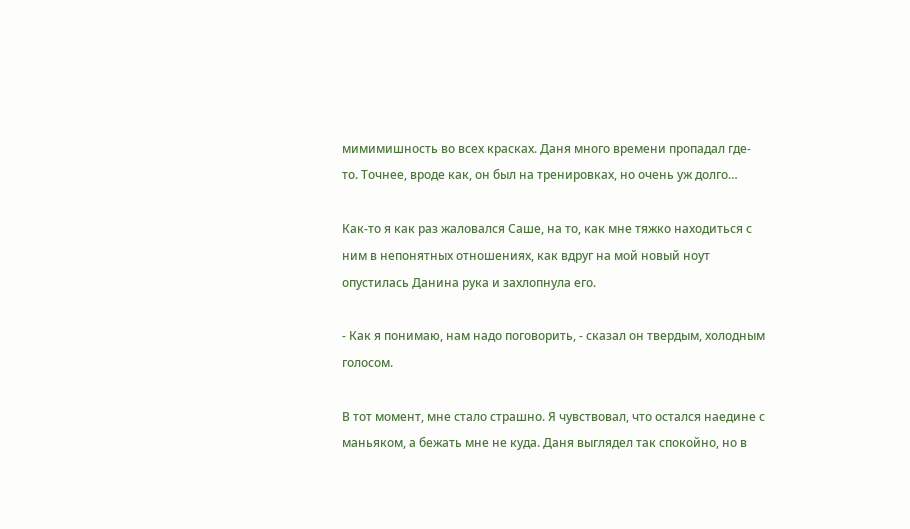мимимишность во всех красках. Даня много времени пропадал где-то. Точнее, вроде как, он был на тренировках, но очень уж долго…

Как-то я как раз жаловался Саше, на то, как мне тяжко находиться с ним в непонятных отношениях, как вдруг на мой новый ноут опустилась Данина рука и захлопнула его.

- Как я понимаю, нам надо поговорить, - сказал он твердым, холодным голосом.

В тот момент, мне стало страшно. Я чувствовал, что остался наедине с маньяком, а бежать мне не куда. Даня выглядел так спокойно, но в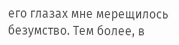его глазах мне мерещилось безумство. Тем более, в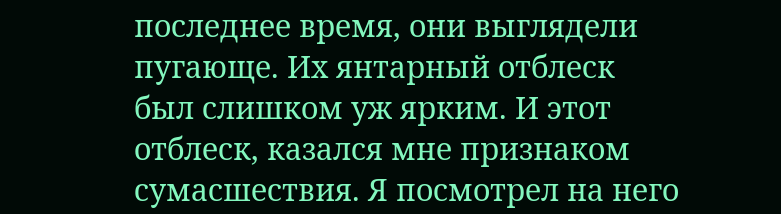последнее время, они выглядели пугающе. Их янтарный отблеск был слишком уж ярким. И этот отблеск, казался мне признаком сумасшествия. Я посмотрел на него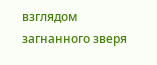взглядом загнанного зверя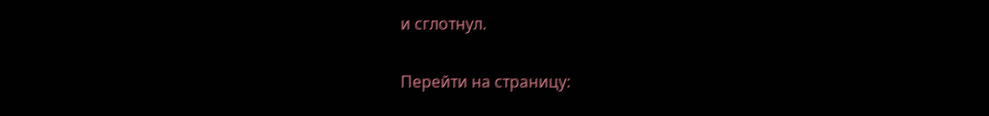и сглотнул.

Перейти на страницу: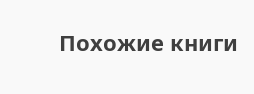Похожие книги